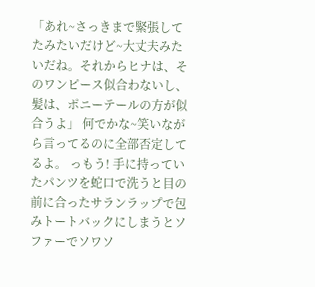「あれ~さっきまで緊張してたみたいだけど~大丈夫みたいだね。それからヒナは、そのワンピース似合わないし、髪は、ポニーテールの方が似合うよ」 何でかな~笑いながら言ってるのに全部否定してるよ。 っもう! 手に持っていたパンツを蛇口で洗うと目の前に合ったサランラップで包みトートバックにしまうとソファーでソワソ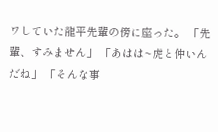ワしていた龍平先輩の傍に座った。 「先輩、すみません」 「あはは~虎と仲いんだね」 「そんな事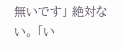無いです」 絶対ない。 「い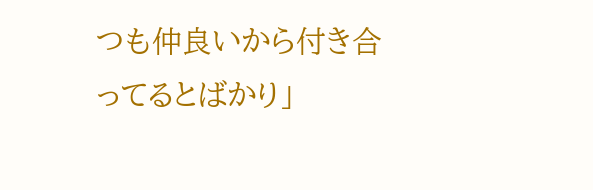つも仲良いから付き合ってるとばかり」